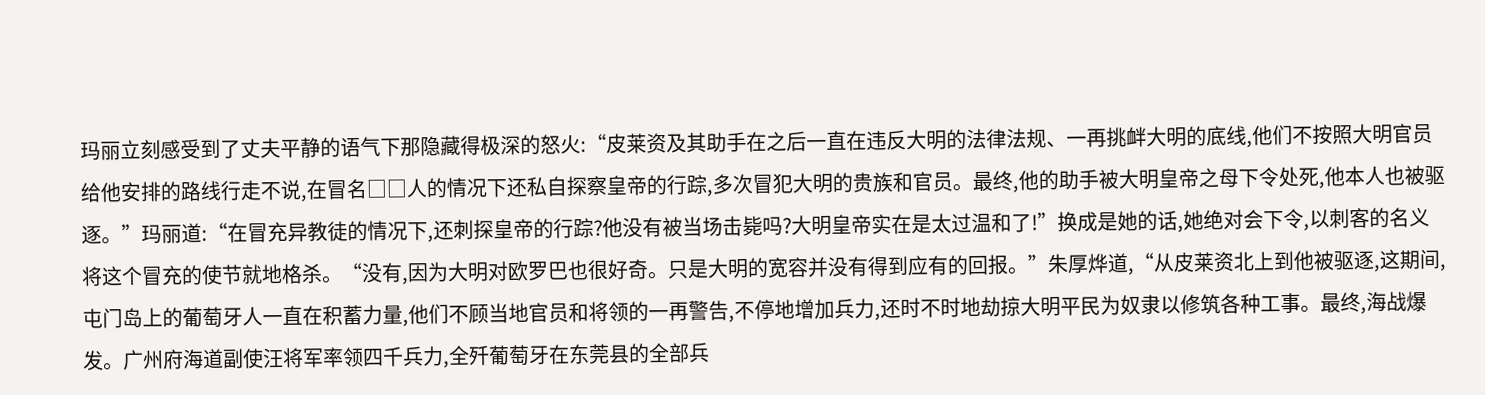玛丽立刻感受到了丈夫平静的语气下那隐藏得极深的怒火:“皮莱资及其助手在之后一直在违反大明的法律法规、一再挑衅大明的底线,他们不按照大明官员给他安排的路线行走不说,在冒名□□人的情况下还私自探察皇帝的行踪,多次冒犯大明的贵族和官员。最终,他的助手被大明皇帝之母下令处死,他本人也被驱逐。”玛丽道:“在冒充异教徒的情况下,还刺探皇帝的行踪?他没有被当场击毙吗?大明皇帝实在是太过温和了!”换成是她的话,她绝对会下令,以刺客的名义将这个冒充的使节就地格杀。“没有,因为大明对欧罗巴也很好奇。只是大明的宽容并没有得到应有的回报。”朱厚烨道,“从皮莱资北上到他被驱逐,这期间,屯门岛上的葡萄牙人一直在积蓄力量,他们不顾当地官员和将领的一再警告,不停地增加兵力,还时不时地劫掠大明平民为奴隶以修筑各种工事。最终,海战爆发。广州府海道副使汪将军率领四千兵力,全歼葡萄牙在东莞县的全部兵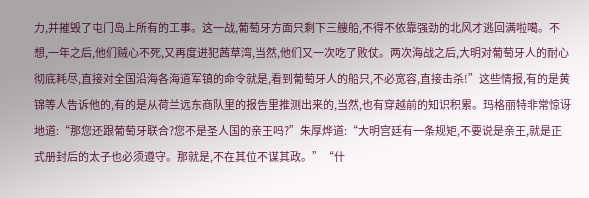力,并摧毁了屯门岛上所有的工事。这一战,葡萄牙方面只剩下三艘船,不得不依靠强劲的北风才逃回满啦噶。不想,一年之后,他们贼心不死,又再度进犯茜草湾,当然,他们又一次吃了败仗。两次海战之后,大明对葡萄牙人的耐心彻底耗尽,直接对全国沿海各海道军镇的命令就是,看到葡萄牙人的船只,不必宽容,直接击杀!”这些情报,有的是黄锦等人告诉他的,有的是从荷兰远东商队里的报告里推测出来的,当然,也有穿越前的知识积累。玛格丽特非常惊讶地道:“那您还跟葡萄牙联合?您不是圣人国的亲王吗?”朱厚烨道:“大明宫廷有一条规矩,不要说是亲王,就是正式册封后的太子也必须遵守。那就是,不在其位不谋其政。”“什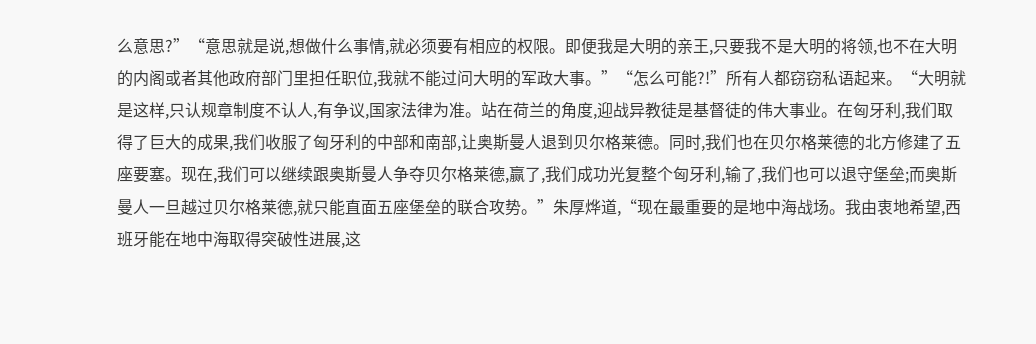么意思?”“意思就是说,想做什么事情,就必须要有相应的权限。即便我是大明的亲王,只要我不是大明的将领,也不在大明的内阁或者其他政府部门里担任职位,我就不能过问大明的军政大事。”“怎么可能?!”所有人都窃窃私语起来。“大明就是这样,只认规章制度不认人,有争议,国家法律为准。站在荷兰的角度,迎战异教徒是基督徒的伟大事业。在匈牙利,我们取得了巨大的成果,我们收服了匈牙利的中部和南部,让奥斯曼人退到贝尔格莱德。同时,我们也在贝尔格莱德的北方修建了五座要塞。现在,我们可以继续跟奥斯曼人争夺贝尔格莱德,赢了,我们成功光复整个匈牙利,输了,我们也可以退守堡垒;而奥斯曼人一旦越过贝尔格莱德,就只能直面五座堡垒的联合攻势。”朱厚烨道,“现在最重要的是地中海战场。我由衷地希望,西班牙能在地中海取得突破性进展,这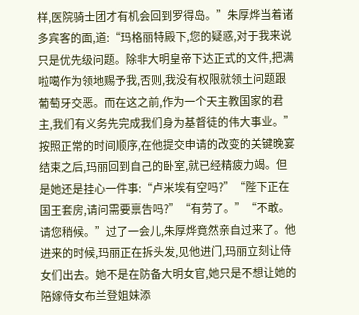样,医院骑士团才有机会回到罗得岛。”朱厚烨当着诸多宾客的面,道:“玛格丽特殿下,您的疑惑,对于我来说只是优先级问题。除非大明皇帝下达正式的文件,把满啦噶作为领地赐予我,否则,我没有权限就领土问题跟葡萄牙交恶。而在这之前,作为一个天主教国家的君主,我们有义务先完成我们身为基督徒的伟大事业。”按照正常的时间顺序,在他提交申请的改变的关键晚宴结束之后,玛丽回到自己的卧室,就已经精疲力竭。但是她还是挂心一件事:“卢米埃有空吗?”“陛下正在国王套房,请问需要禀告吗?”“有劳了。”“不敢。请您稍候。”过了一会儿,朱厚烨竟然亲自过来了。他进来的时候,玛丽正在拆头发,见他进门,玛丽立刻让侍女们出去。她不是在防备大明女官,她只是不想让她的陪嫁侍女布兰登姐妹添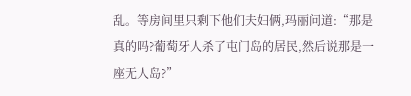乱。等房间里只剩下他们夫妇俩,玛丽问道:“那是真的吗?葡萄牙人杀了屯门岛的居民,然后说那是一座无人岛?”